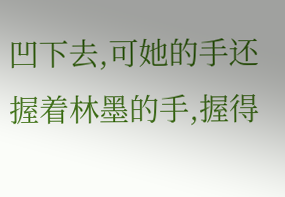凹下去,可她的手还握着林墨的手,握得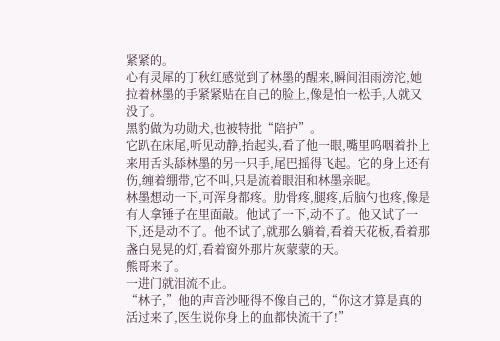紧紧的。
心有灵犀的丁秋红感觉到了林墨的醒来,瞬间泪雨滂沱,她拉着林墨的手紧紧贴在自己的脸上,像是怕一松手,人就又没了。
黑豹做为功勋犬,也被特批“陪护”。
它趴在床尾,听见动静,抬起头,看了他一眼,嘴里呜咽着扑上来用舌头舔林墨的另一只手,尾巴摇得飞起。它的身上还有伤,缠着绷带,它不叫,只是流着眼泪和林墨亲昵。
林墨想动一下,可浑身都疼。肋骨疼,腿疼,后脑勺也疼,像是有人拿锤子在里面敲。他试了一下,动不了。他又试了一下,还是动不了。他不试了,就那么躺着,看着天花板,看着那盏白晃晃的灯,看着窗外那片灰蒙蒙的天。
熊哥来了。
一进门就泪流不止。
“林子,”他的声音沙哑得不像自己的,“你这才算是真的活过来了,医生说你身上的血都快流干了!”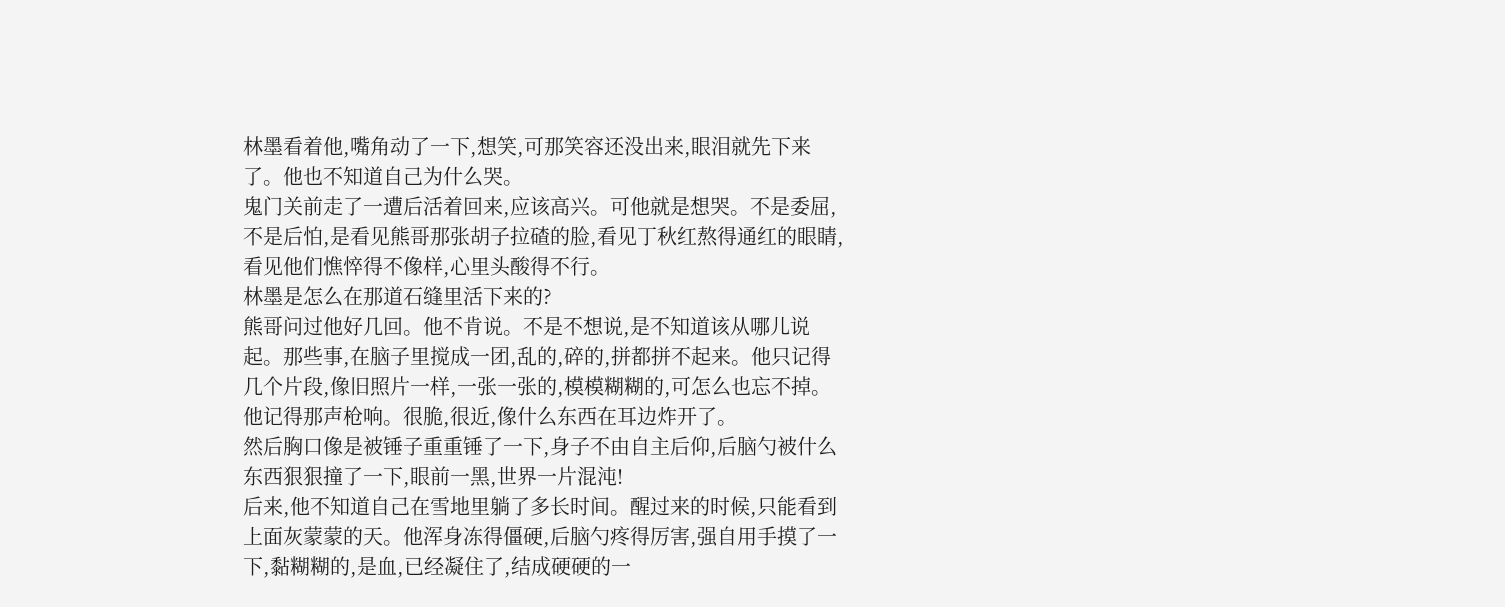林墨看着他,嘴角动了一下,想笑,可那笑容还没出来,眼泪就先下来了。他也不知道自己为什么哭。
鬼门关前走了一遭后活着回来,应该高兴。可他就是想哭。不是委屈,不是后怕,是看见熊哥那张胡子拉碴的脸,看见丁秋红熬得通红的眼睛,看见他们憔悴得不像样,心里头酸得不行。
林墨是怎么在那道石缝里活下来的?
熊哥问过他好几回。他不肯说。不是不想说,是不知道该从哪儿说起。那些事,在脑子里搅成一团,乱的,碎的,拼都拼不起来。他只记得几个片段,像旧照片一样,一张一张的,模模糊糊的,可怎么也忘不掉。
他记得那声枪响。很脆,很近,像什么东西在耳边炸开了。
然后胸口像是被锤子重重锤了一下,身子不由自主后仰,后脑勺被什么东西狠狠撞了一下,眼前一黑,世界一片混沌!
后来,他不知道自己在雪地里躺了多长时间。醒过来的时候,只能看到上面灰蒙蒙的天。他浑身冻得僵硬,后脑勺疼得厉害,强自用手摸了一下,黏糊糊的,是血,已经凝住了,结成硬硬的一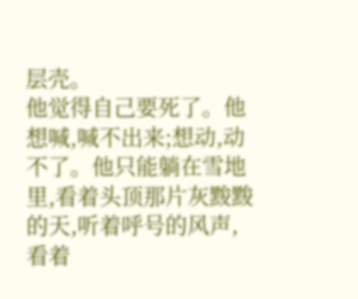层壳。
他觉得自己要死了。他想喊,喊不出来;想动,动不了。他只能躺在雪地里,看着头顶那片灰黢黢的天,听着呼号的风声,看着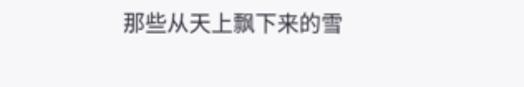那些从天上飘下来的雪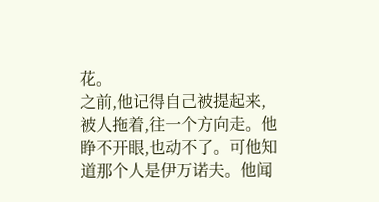花。
之前,他记得自己被提起来,被人拖着,往一个方向走。他睁不开眼,也动不了。可他知道那个人是伊万诺夫。他闻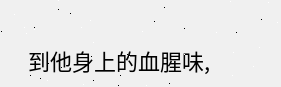到他身上的血腥味,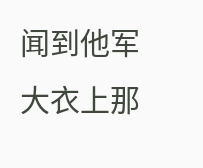闻到他军大衣上那